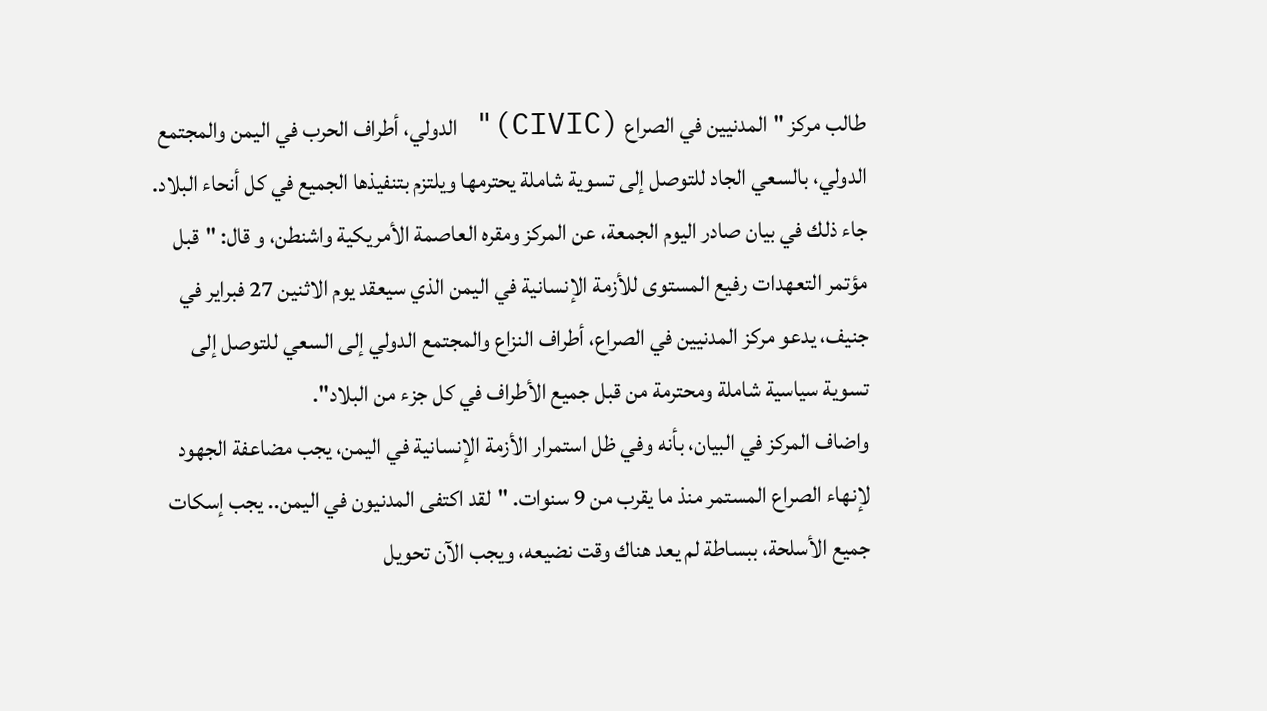طالب مركز "المدنيين في الصراع (CIVIC)" الدولي، أطراف الحرب في اليمن والمجتمع الدولي، بالسعي الجاد للتوصل إلى تسوية شاملة يحترمها ويلتزم بتنفيذها الجميع في كل أنحاء البلاد.
جاء ذلك في بيان صادر اليوم الجمعة، عن المركز ومقره العاصمة الأمريكية واشنطن، و قال: "قبل مؤتمر التعهدات رفيع المستوى للأزمة الإنسانية في اليمن الذي سيعقد يوم الاثنين 27 فبراير في جنيف، يدعو مركز المدنيين في الصراع، أطراف النزاع والمجتمع الدولي إلى السعي للتوصل إلى تسوية سياسية شاملة ومحترمة من قبل جميع الأطراف في كل جزء من البلاد".
واضاف المركز في البيان، بأنه وفي ظل استمرار الأزمة الإنسانية في اليمن، يجب مضاعفة الجهود لإنهاء الصراع المستمر منذ ما يقرب من 9 سنوات. "لقد اكتفى المدنيون في اليمن.. يجب إسكات جميع الأسلحة، ببساطة لم يعد هناك وقت نضيعه، ويجب الآن تحويل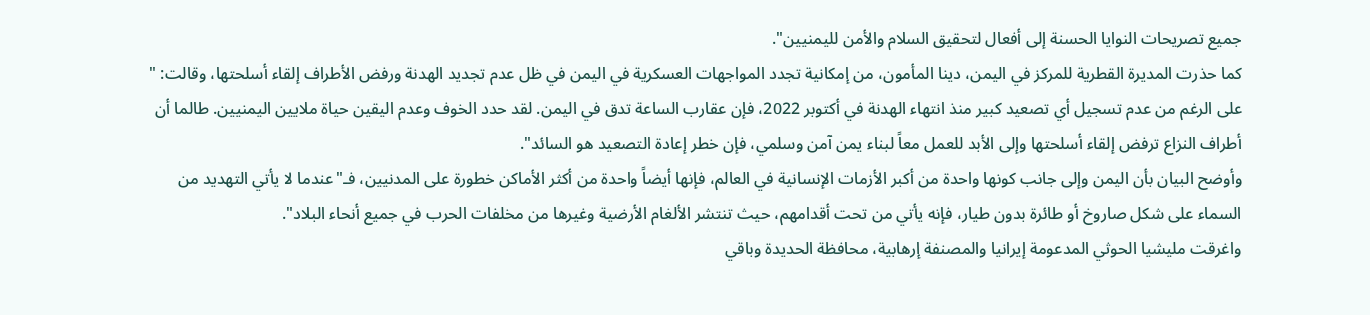جميع تصريحات النوايا الحسنة إلى أفعال لتحقيق السلام والأمن لليمنيين".
كما حذرت المديرة القطرية للمركز في اليمن، دينا المأمون، من إمكانية تجدد المواجهات العسكرية في اليمن في ظل عدم تجديد الهدنة ورفض الأطراف إلقاء أسلحتها، وقالت: " على الرغم من عدم تسجيل أي تصعيد كبير منذ انتهاء الهدنة في أكتوبر 2022، فإن عقارب الساعة تدق في اليمن. لقد حدد الخوف وعدم اليقين حياة ملايين اليمنيين. طالما أن أطراف النزاع ترفض إلقاء أسلحتها وإلى الأبد للعمل معاً لبناء يمن آمن وسلمي، فإن خطر إعادة التصعيد هو السائد".
وأوضح البيان بأن اليمن وإلى جانب كونها واحدة من أكبر الأزمات الإنسانية في العالم، فإنها أيضاً واحدة من أكثر الأماكن خطورة على المدنيين، فـ"عندما لا يأتي التهديد من السماء على شكل صاروخ أو طائرة بدون طيار، فإنه يأتي من تحت أقدامهم، حيث تنتشر الألغام الأرضية وغيرها من مخلفات الحرب في جميع أنحاء البلاد".
واغرقت مليشيا الحوثي المدعومة إيرانيا والمصنفة إرهابية، محافظة الحديدة وباقي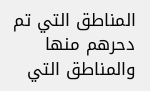المناطق التي تم دحرهم منها والمناطق التي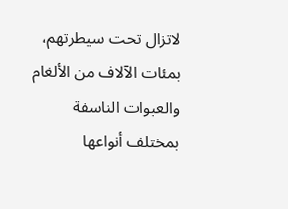لاتزال تحت سيطرتهم، بمئات الآلاف من الألغام والعبوات الناسفة بمختلف أنواعها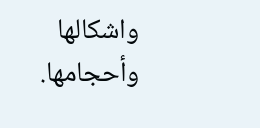واشكالها وأحجامها.